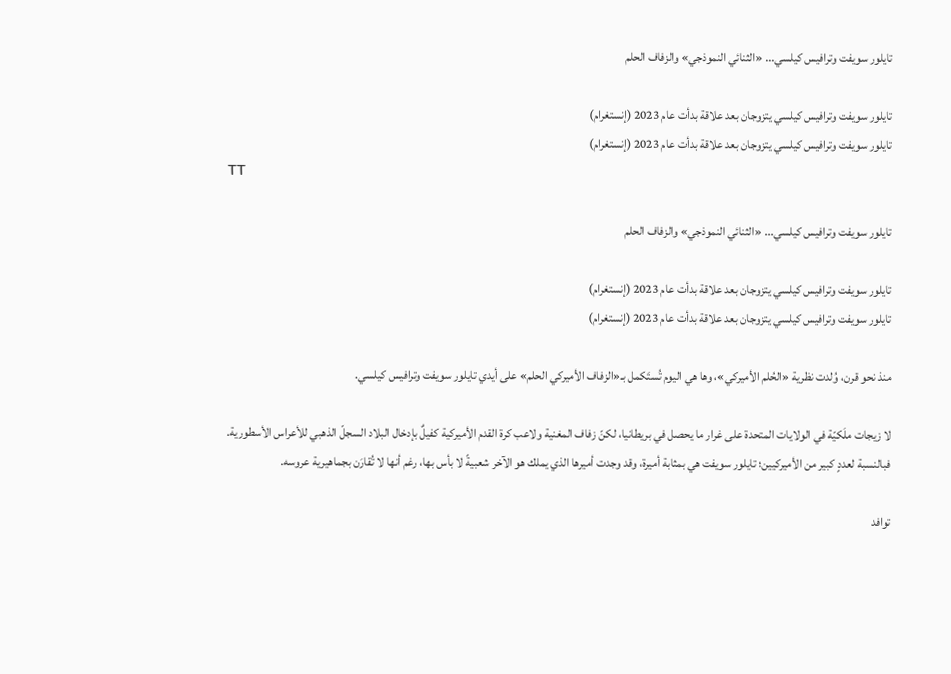تايلور سويفت وترافيس كيلسي... «الثنائي النموذجي» والزفاف الحلم

تايلور سويفت وترافيس كيلسي يتزوجان بعد علاقة بدأت عام 2023 (إنستغرام)
تايلور سويفت وترافيس كيلسي يتزوجان بعد علاقة بدأت عام 2023 (إنستغرام)
TT

تايلور سويفت وترافيس كيلسي... «الثنائي النموذجي» والزفاف الحلم

تايلور سويفت وترافيس كيلسي يتزوجان بعد علاقة بدأت عام 2023 (إنستغرام)
تايلور سويفت وترافيس كيلسي يتزوجان بعد علاقة بدأت عام 2023 (إنستغرام)

منذ نحو قرن، وُلدت نظرية «الحُلم الأميركي»، وها هي اليوم تُستَكمل بـ«الزفاف الأميركي الحلم» على أيدي تايلور سويفت وترافيس كيلسي.

لا زيجات ملَكيّة في الولايات المتحدة على غرار ما يحصل في بريطانيا، لكنّ زفاف المغنية ولاعب كرة القدم الأميركية كفيلٌ بإدخال البلاد السجلّ الذهبي للأعراس الأسطورية. فبالنسبة لعددٍ كبير من الأميركيين؛ تايلور سويفت هي بمثابة أميرة، وقد وجدت أميرها الذي يملك هو الآخر شعبيةً لا بأس بها، رغم أنها لا تُقارَن بجماهيرية عروسه.

توافد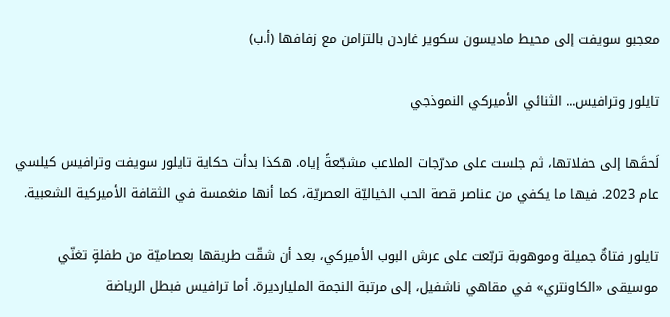معجبو سويفت إلى محيط ماديسون سكوير غاردن بالتزامن مع زفافها (أ.ب)

تايلور وترافيس... الثنائي الأميركي النموذجي

لَحقَها إلى حفلاتها، ثم جلست على مدرّجات الملاعب مشجّعةً إياه. هكذا بدأت حكاية تايلور سويفت وترافيس كيلسي عام 2023. فيها ما يكفي من عناصر قصة الحب الخياليّة العصريّة، كما أنها منغمسة في الثقافة الأميركية الشعبية.

تايلور فتاةٌ جميلة وموهوبة تربّعت على عرش البوب الأميركي، بعد أن شقّت طريقها بعصاميّة من طفلةٍ تغنّي موسيقى «الكاونتري» في مقاهي ناشفيل، إلى مرتبة النجمة المليارديرة. أما ترافيس فبطل الرياضة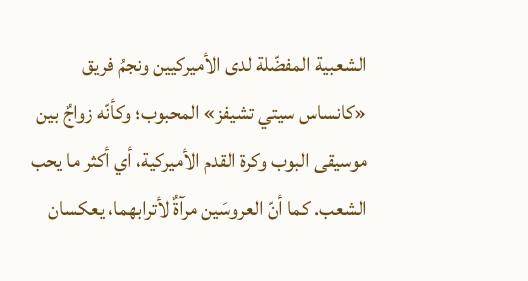الشعبية المفضّلة لدى الأميركيين ونجمُ فريق «كانساس سيتي تشيفز» المحبوب؛ وكأنّه زواجٌ بين موسيقى البوب وكرة القدم الأميركية، أي أكثر ما يحب الشعب. كما أنّ العروسَين مرآةٌ لأترابهما، يعكسان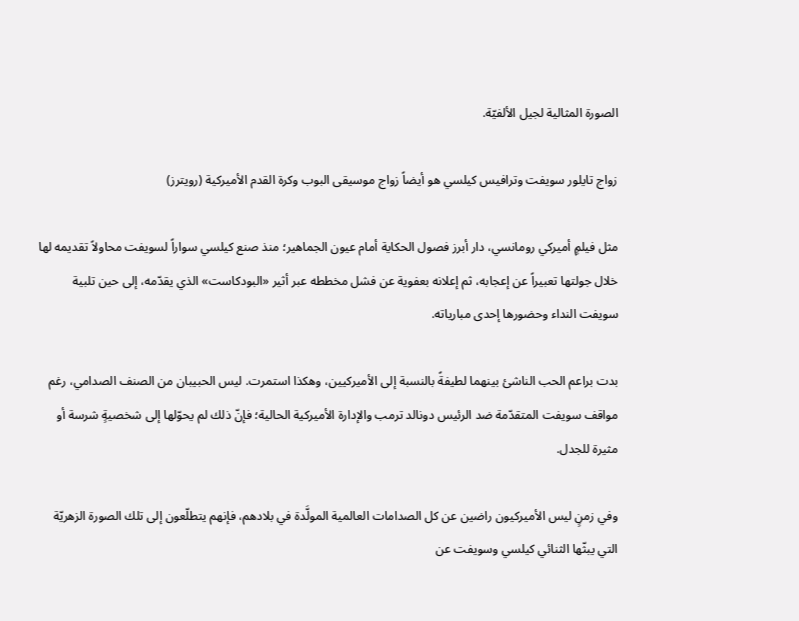الصورة المثالية لجيل الألفيّة.

زواج تايلور سويفت وترافيس كيلسي هو أيضاً زواج موسيقى البوب وكرة القدم الأميركية (رويترز)

مثل فيلمٍ أميركي رومانسي، دار أبرز فصول الحكاية أمام عيون الجماهير؛ منذ صنع كيلسي سواراً لسويفت محاولاً تقديمه لها خلال جولتها تعبيراً عن إعجابه، ثم إعلانه بعفوية عن فشل مخططه عبر أثير «البودكاست» الذي يقدّمه، إلى حين تلبية سويفت النداء وحضورها إحدى مبارياته.

بدت براعم الحب الناشئ بينهما لطيفةً بالنسبة إلى الأميركيين، وهكذا استمرت. ليس الحبيبان من الصنف الصدامي، رغم مواقف سويفت المتقدّمة ضد الرئيس دونالد ترمب والإدارة الأميركية الحالية؛ فإنّ ذلك لم يحوّلها إلى شخصيةٍ شرسة أو مثيرة للجدل.

وفي زمنٍ ليس الأميركيون راضين عن كل الصدامات العالمية المولَّدة في بلادهم، فإنهم يتطلّعون إلى تلك الصورة الزهريّة التي يبثّها الثنائي كيلسي وسويفت عن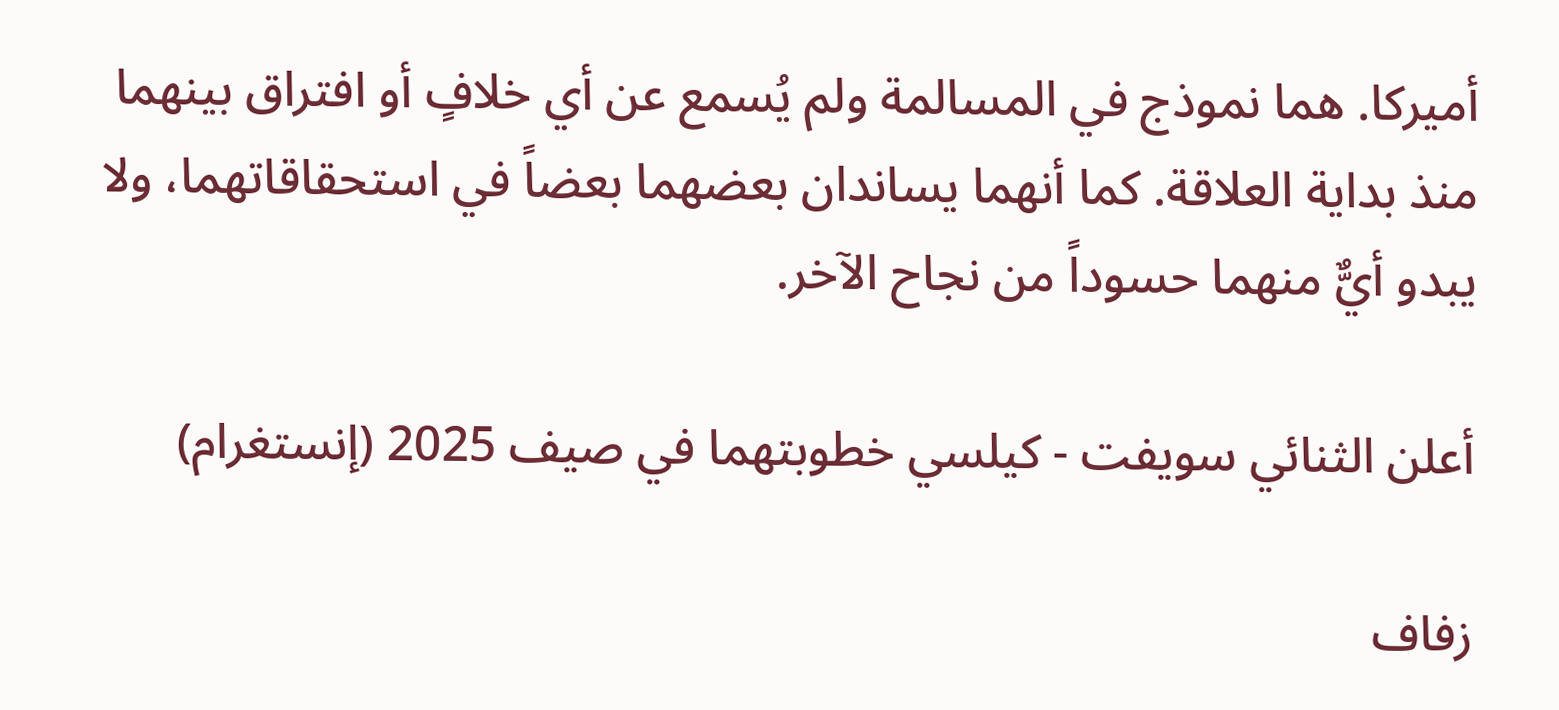أميركا. هما نموذج في المسالمة ولم يُسمع عن أي خلافٍ أو افتراق بينهما منذ بداية العلاقة. كما أنهما يساندان بعضهما بعضاً في استحقاقاتهما، ولا يبدو أيٌّ منهما حسوداً من نجاح الآخر.

أعلن الثنائي سويفت - كيلسي خطوبتهما في صيف 2025 (إنستغرام)

زفاف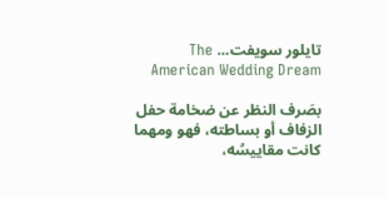تايلور سويفت... The American Wedding Dream

بصَرف النظر عن ضخامة حفل الزفاف أو بساطته، فهو ومهما كانت مقاييسُه،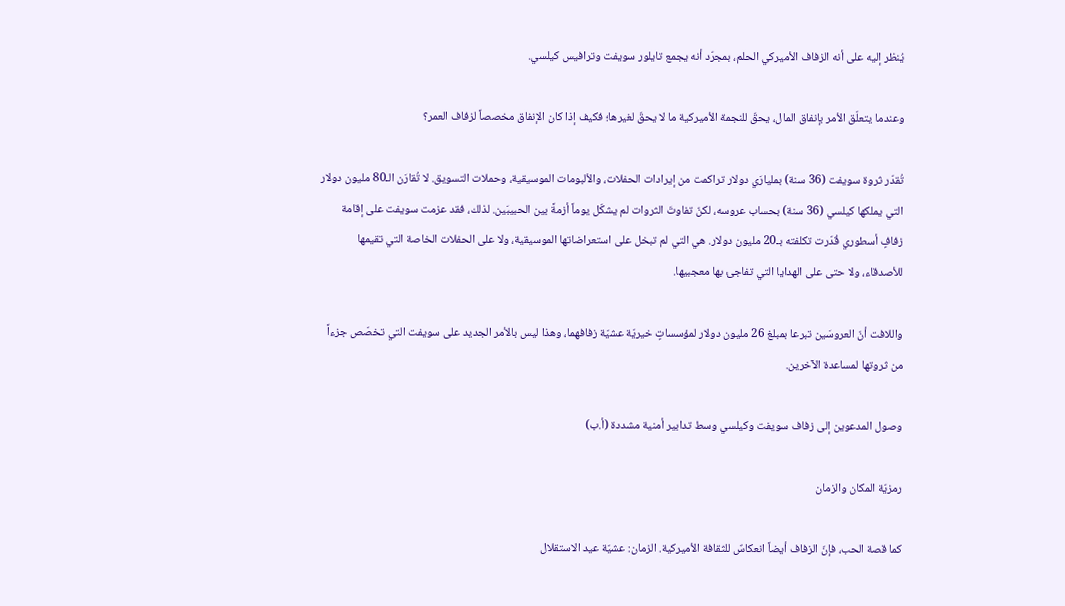يُنظر إليه على أنه الزفاف الأميركي الحلم، بمجرّد أنه يجمع تايلور سويفت وترافيس كيلسي.

وعندما يتعلّق الأمر بإنفاق المال، يحقّ للنجمة الأميركية ما لا يحقّ لغيرها؛ فكيف إذا كان الإنفاق مخصصاً لزفاف العمر؟

تُقدّر ثروة سويفت (36 سنة) بمليارَي دولار تراكمت من إيرادات الحفلات، والألبومات الموسيقية، وحملات التسويق. لا تُقارَن الـ80 مليون دولار التي يملكها كيلسي (36 سنة) بحساب عروسه، لكنّ تفاوتَ الثروات لم يشكّل يوماً أزمةً بين الحبيبَين. لذلك، فقد عزمت سويفت على إقامة زفافٍ أسطوري قُدّرت تكلفته بـ20 مليون دولار. هي التي لم تبخل على استعراضاتها الموسيقية، ولا على الحفلات الخاصة التي تقيمها للأصدقاء، ولا حتى على الهدايا التي تفاجئ بها معجبيها.

واللافت أنّ العروسَين تبرعا بمبلغ 26 مليون دولار لمؤسساتٍ خيريّة عشيّة زفافهما، وهذا ليس بالأمر الجديد على سويفت التي تخصّص جزءاً من ثروتها لمساعدة الآخرين.

وصول المدعوين إلى زفاف سويفت وكيلسي وسط تدابير أمنية مشددة (أ.ب)

رمزيّة المكان والزمان

كما قصة الحب، فإنّ الزفاف أيضاً انعكاسٌ للثقافة الأميركية. الزمان: عشيّة عيد الاستقلال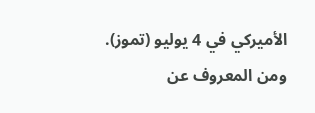الأميركي في 4 يوليو (تموز). ومن المعروف عن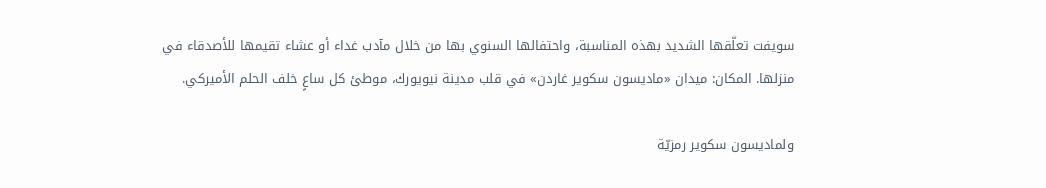سويفت تعلّقها الشديد بهذه المناسبة، واحتفالها السنوي بها من خلال مآدب غداء أو عشاء تقيمها للأصدقاء في منزلها. المكان: ميدان «ماديسون سكوير غاردن» في قلب مدينة نيويورك، موطئ كل ساعٍ خلف الحلم الأميركي.

ولماديسون سكوير رمزيّة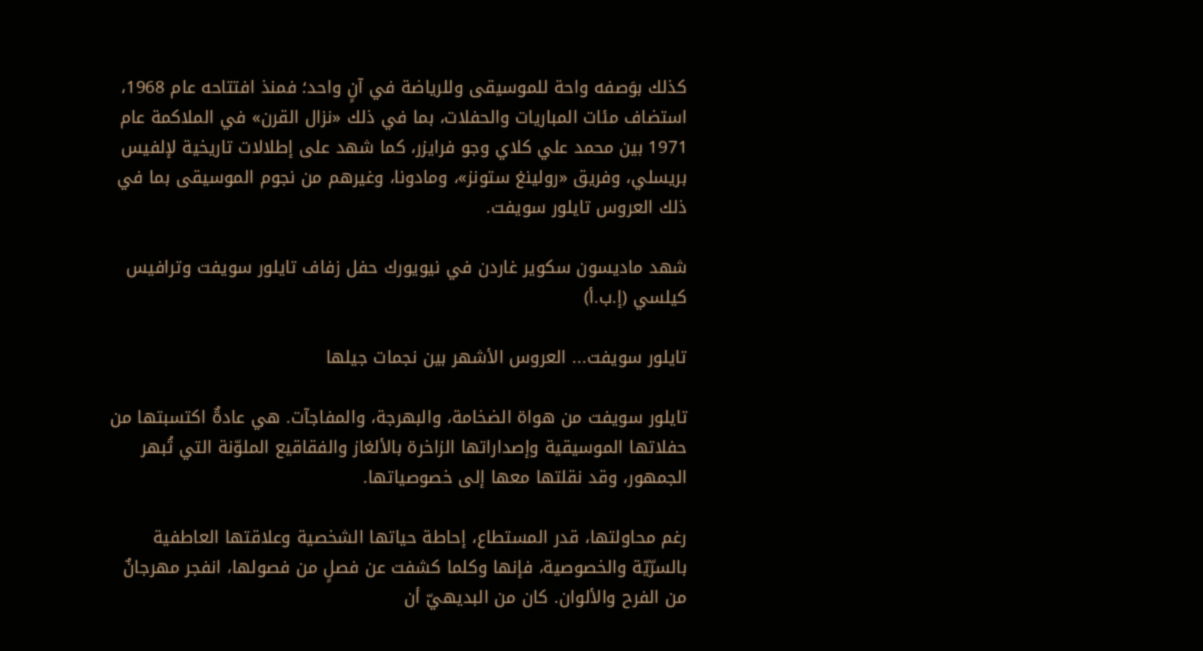كذلك بوَصفه واحة للموسيقى وللرياضة في آنٍ واحد؛ فمنذ افتتاحه عام 1968، استضاف مئات المباريات والحفلات، بما في ذلك «نزال القرن» في الملاكمة عام 1971 بين محمد علي كلاي وجو فرايزر، كما شهد على إطلالات تاريخية لإلفيس بريسلي، وفريق «رولينغ ستونز»، ومادونا، وغيرهم من نجوم الموسيقى بما في ذلك العروس تايلور سويفت.

شهد ماديسون سكوير غاردن في نيويورك حفل زفاف تايلور سويفت وترافيس كيلسي (إ.ب.أ)

تايلور سويفت... العروس الأشهر بين نجمات جيلها

تايلور سويفت من هواة الضخامة، والبهرجة، والمفاجآت. هي عادةٌ اكتسبتها من حفلاتها الموسيقية وإصداراتها الزاخرة بالألغاز والفقاقيع الملوّنة التي تُبهر الجمهور، وقد نقلتها معها إلى خصوصياتها.

رغم محاولتها، قدر المستطاع، إحاطة حياتها الشخصية وعلاقتها العاطفية بالسرّيّة والخصوصية، فإنها وكلما كشفت عن فصلٍ من فصولها، انفجر مهرجانٌ من الفرح والألوان. كان من البديهيّ أن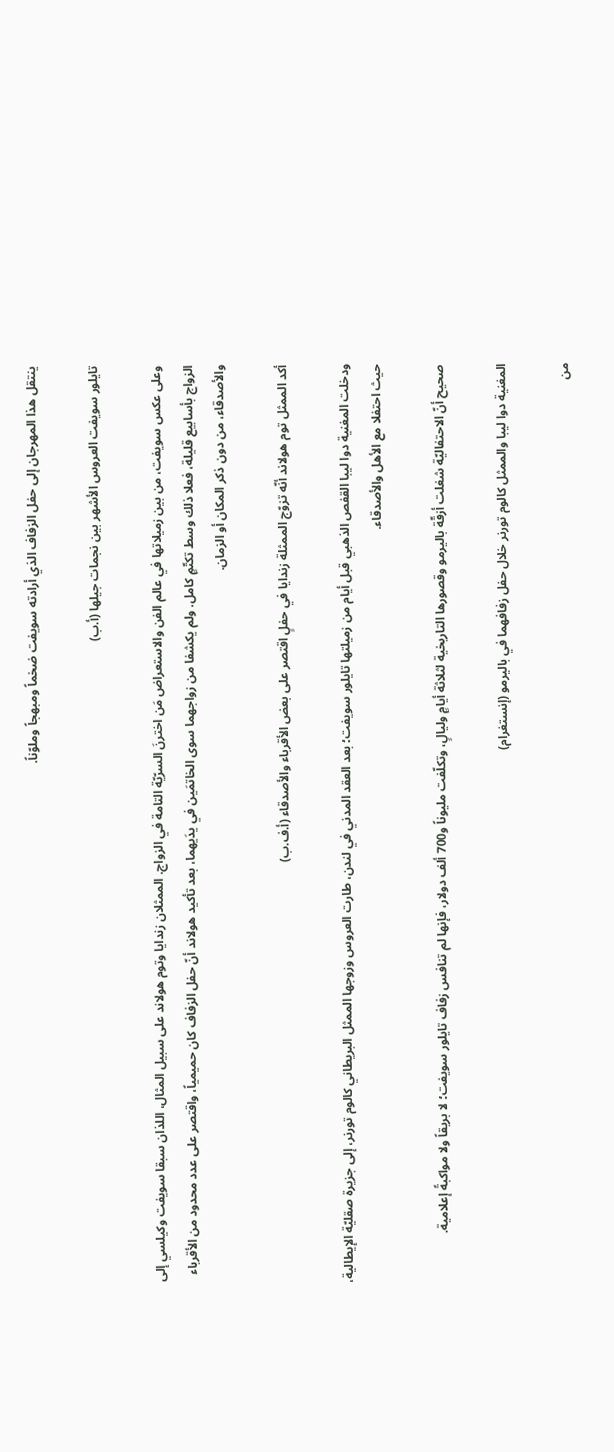ينتقل هذا المهرجان إلى حفل الزفاف الذي أرادته سويفت ضخماً ومبهجاً وملوّناً.

تايلور سويفت العروس الأشهر بين نجمات جيلها (أ.ب)

وعلى عكس سويفت، من بين زميلاتها في عالم الفن والاستعراض مَن اخترنَ السرّيّة التامة في الزواج. الممثلان زندايا وتوم هولاند على سبيل المثال، اللذان سبقا سويفت وكيلسي إلى الزواج بأسابيع قليلة، فعلا ذلك وسط تكتّمٍ كامل. ولم يكشفا من زواجهما سوى الخاتمَين في يدَيهما، بعد تأكيد هولاند أنّ حفل الزفاف كان حميمياً، واقتصر على عدد محدود من الأقرباء والأصدقاء، من دون ذكر المكان أو الزمان.

أكد الممثل توم هولاند أنّه تزوّج الممثلة زندايا في حفلٍ اقتصر على بعض الأقرباء والأصدقاء (أ.ف.ب)

ودخلت المغنية دوا ليبا القفص الذهبي قبل أيام من زميلتها تايلور سويفت؛ بعد العقد المدني في لندن، طارت العروس وزوجها الممثل البريطاني كالوم تورنر، إلى جزيرة صقليّة الإيطالية، حيث احتفلا مع الأهل والأصدقاء.

صحيح أنّ الاحتفاليّة شغلت أزقّة باليرمو وقصورها التاريخية لثلاثة أيامٍ وليالٍ، وتكلّفت مليوناً و700 ألف دولار، فإنها لم تنافس زفاف تايلور سويفت؛ لا بريقاً ولا مواكبةً إعلامية.

المغنية دوا ليبا والممثل كالوم تورنر خلال حفل زفافهما في باليرمو (إنستغرام)

من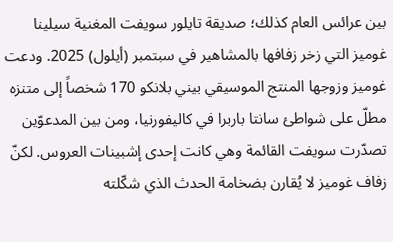بين عرائس العام كذلك؛ صديقة تايلور سويفت المغنية سيلينا غوميز التي زخر زفافها بالمشاهير في سبتمبر (أيلول) 2025. ودعت غوميز وزوجها المنتج الموسيقي بيني بلانكو 170 شخصاً إلى متنزه مطلّ على شواطئ سانتا باربرا في كاليفورنيا، ومن بين المدعوّين تصدّرت سويفت القائمة وهي كانت إحدى إشبينات العروس. لكنّ زفاف غوميز لا يُقارن بضخامة الحدث الذي شكّلته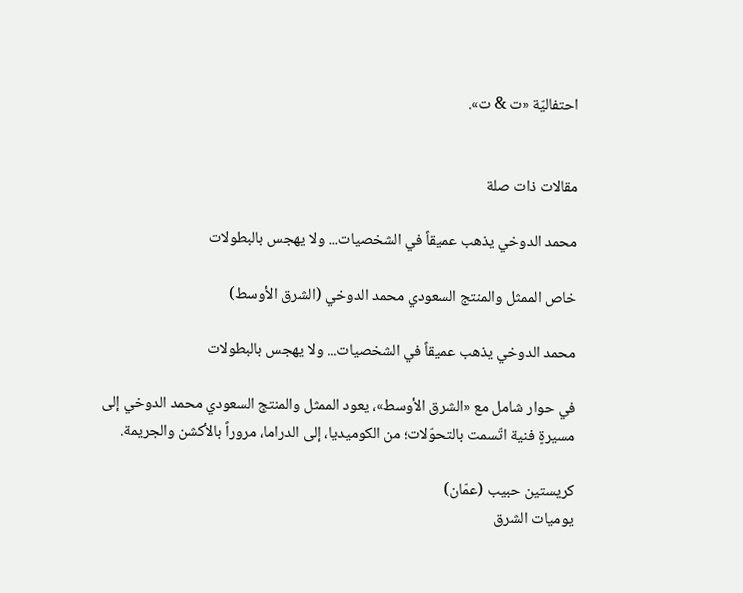احتفاليّة «ت & ت».


مقالات ذات صلة

محمد الدوخي يذهب عميقاً في الشخصيات... ولا يهجس بالبطولات

خاص الممثل والمنتج السعودي محمد الدوخي (الشرق الأوسط)

محمد الدوخي يذهب عميقاً في الشخصيات... ولا يهجس بالبطولات

في حوار شامل مع «الشرق الأوسط»، يعود الممثل والمنتج السعودي محمد الدوخي إلى مسيرةٍ فنية اتّسمت بالتحوّلات؛ من الكوميديا، إلى الدراما، مروراً بالأكشن والجريمة.

كريستين حبيب (عمّان)
يوميات الشرق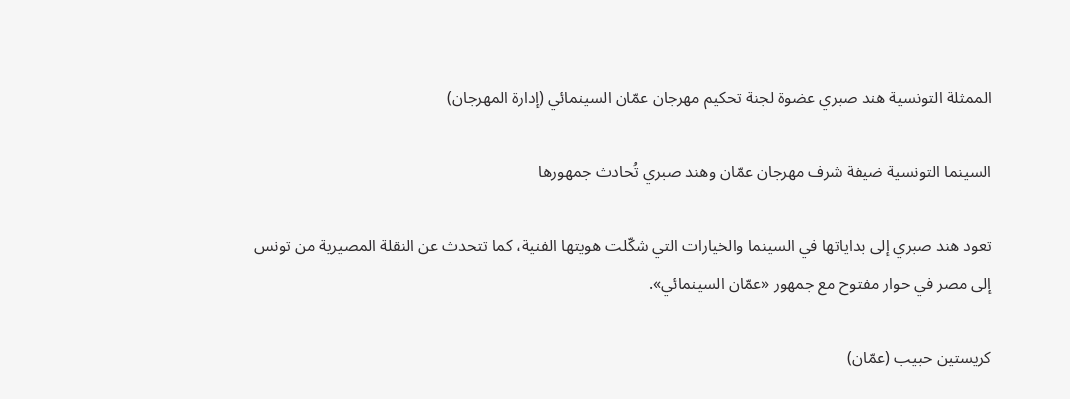الممثلة التونسية هند صبري عضوة لجنة تحكيم مهرجان عمّان السينمائي (إدارة المهرجان)

السينما التونسية ضيفة شرف مهرجان عمّان وهند صبري تُحادث جمهورها

تعود هند صبري إلى بداياتها في السينما والخيارات التي شكّلت هويتها الفنية، كما تتحدث عن النقلة المصيرية من تونس إلى مصر في حوار مفتوح مع جمهور «عمّان السينمائي».

كريستين حبيب (عمّان)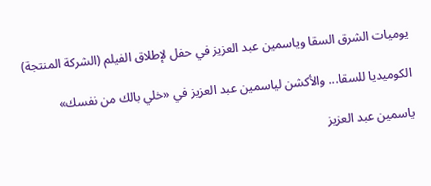يوميات الشرق السقا وياسمين عبد العزيز في حفل لإطلاق الفيلم (الشركة المنتجة)

الكوميديا للسقا... والأكشن لياسمين عبد العزيز في «خلي بالك من نفسك»

ياسمين عبد العزيز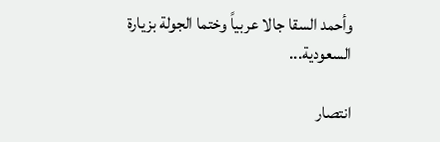وأحمد السقا جالا عربياً وختما الجولة بزيارة السعودية...

انتصار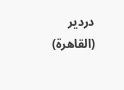دردير (القاهرة)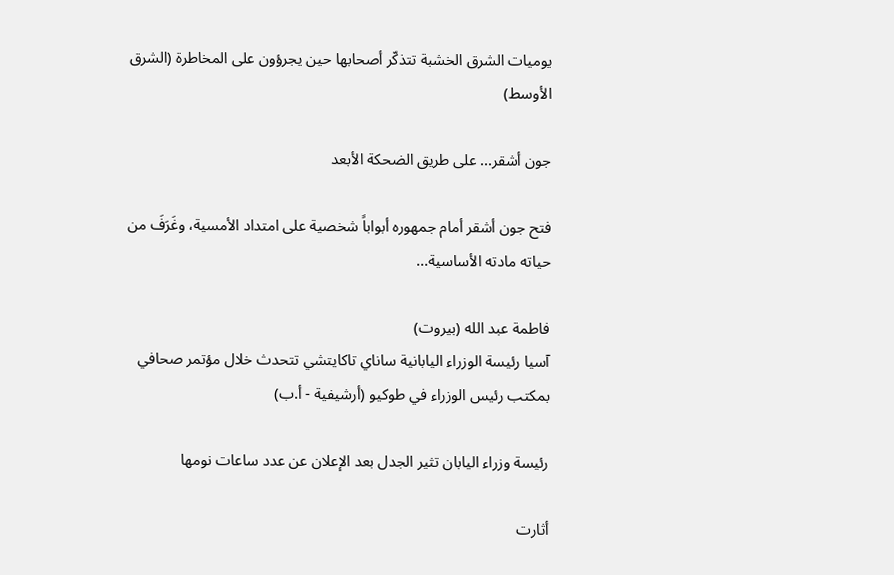يوميات الشرق الخشبة تتذكّر أصحابها حين يجرؤون على المخاطرة (الشرق الأوسط)

جون أشقر... على طريق الضحكة الأبعد

فتح جون أشقر أمام جمهوره أبواباً شخصية على امتداد الأمسية، وغَرَفَ من حياته مادته الأساسية...

فاطمة عبد الله (بيروت)
آسيا رئيسة الوزراء اليابانية ساناي تاكايتشي تتحدث خلال مؤتمر صحافي بمكتب رئيس الوزراء في طوكيو (أرشيفية - أ.ب)

رئيسة وزراء اليابان تثير الجدل بعد الإعلان عن عدد ساعات نومها

أثارت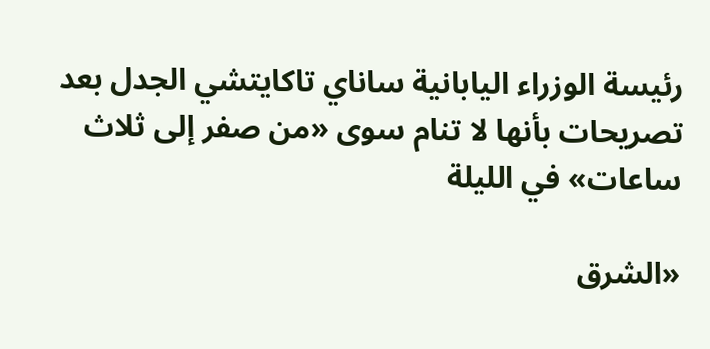رئيسة الوزراء اليابانية ساناي تاكايتشي الجدل بعد تصريحات بأنها لا تنام سوى «من صفر إلى ثلاث ساعات» في الليلة

«الشرق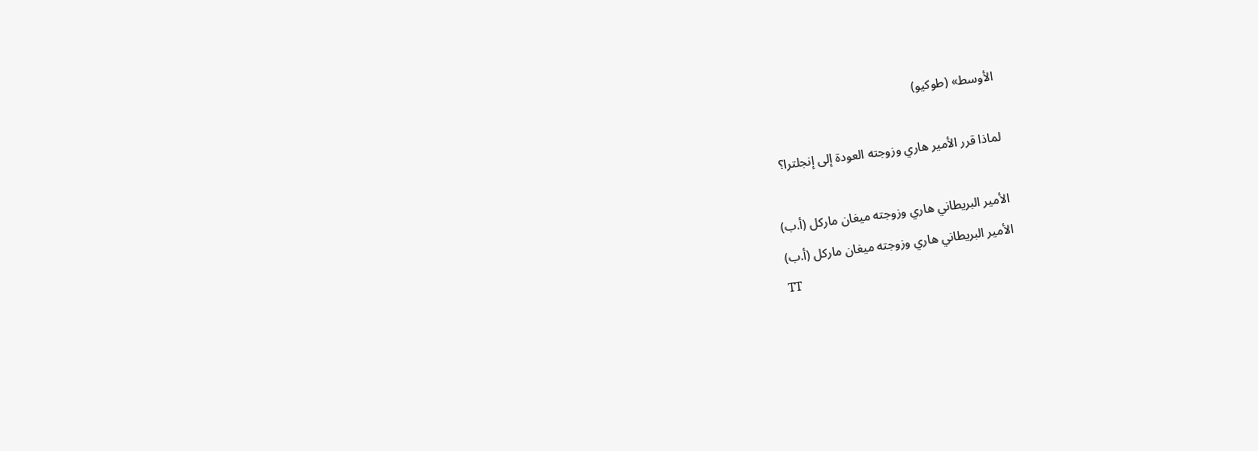الأوسط» (طوكيو)

لماذا قرر الأمير هاري وزوجته العودة إلى إنجلترا؟

الأمير البريطاني هاري وزوجته ميغان ماركل (أ.ب)
الأمير البريطاني هاري وزوجته ميغان ماركل (أ.ب)
TT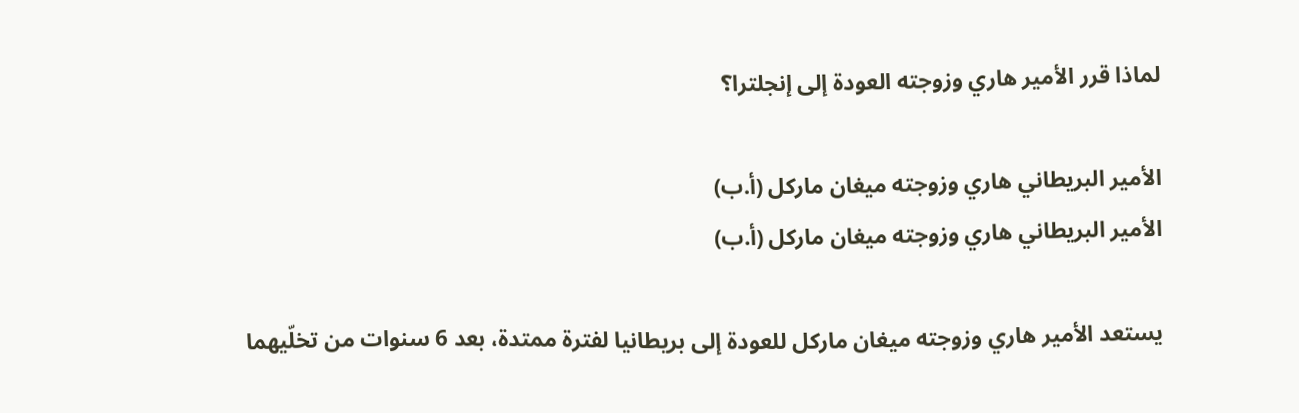لماذا قرر الأمير هاري وزوجته العودة إلى إنجلترا؟

الأمير البريطاني هاري وزوجته ميغان ماركل (أ.ب)
الأمير البريطاني هاري وزوجته ميغان ماركل (أ.ب)

يستعد الأمير هاري وزوجته ميغان ماركل للعودة إلى بريطانيا لفترة ممتدة، بعد 6 سنوات من تخلّيهما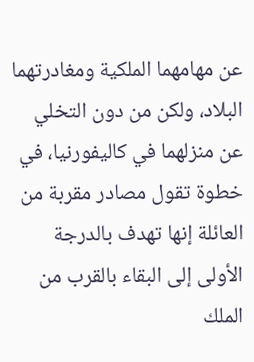عن مهامهما الملكية ومغادرتهما البلاد، ولكن من دون التخلي عن منزلهما في كاليفورنيا، في خطوة تقول مصادر مقربة من العائلة إنها تهدف بالدرجة الأولى إلى البقاء بالقرب من الملك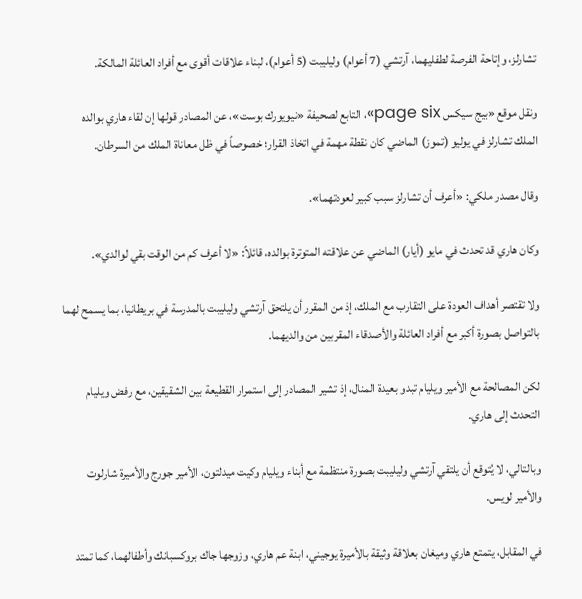تشارلز، وإتاحة الفرصة لطفليهما، آرتشي (7 أعوام) وليليبت (5 أعوام)، لبناء علاقات أقوى مع أفراد العائلة المالكة.

ونقل موقع «بيج سيكس page six»، التابع لصحيفة «نيويورك بوست»، عن المصادر قولها إن لقاء هاري بوالده الملك تشارلز في يوليو (تموز) الماضي كان نقطة مهمة في اتخاذ القرار؛ خصوصاً في ظل معاناة الملك من السرطان.

وقال مصدر ملكي: «أعرف أن تشارلز سبب كبير لعودتهما».

وكان هاري قد تحدث في مايو (أيار) الماضي عن علاقته المتوترة بوالده، قائلاً: «لا أعرف كم من الوقت بقي لوالدي».

ولا تقتصر أهداف العودة على التقارب مع الملك، إذ من المقرر أن يلتحق آرتشي وليليبت بالمدرسة في بريطانيا، بما يسمح لهما بالتواصل بصورة أكبر مع أفراد العائلة والأصدقاء المقربين من والديهما.

لكن المصالحة مع الأمير ويليام تبدو بعيدة المنال، إذ تشير المصادر إلى استمرار القطيعة بين الشقيقين، مع رفض ويليام التحدث إلى هاري.

وبالتالي، لا يُتوقع أن يلتقي آرتشي وليليبت بصورة منتظمة مع أبناء ويليام وكيت ميدلتون، الأمير جورج والأميرة شارلوت والأمير لويس.

في المقابل، يتمتع هاري وميغان بعلاقة وثيقة بالأميرة يوجيني، ابنة عم هاري، وزوجها جاك بروكسبانك وأطفالهما، كما تمتد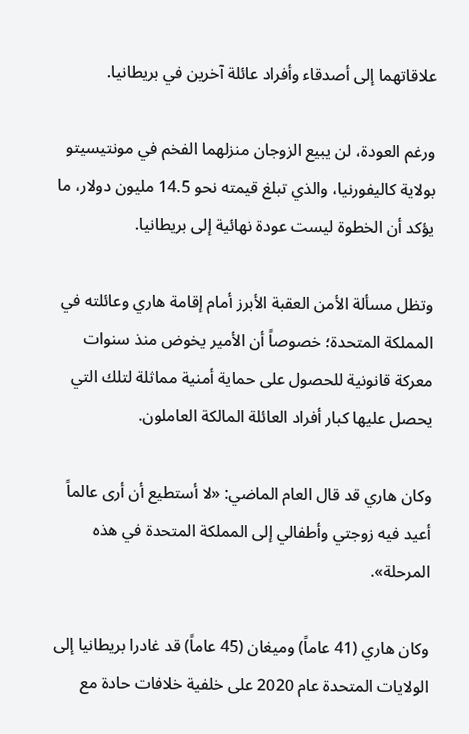علاقاتهما إلى أصدقاء وأفراد عائلة آخرين في بريطانيا.

ورغم العودة، لن يبيع الزوجان منزلهما الفخم في مونتيسيتو بولاية كاليفورنيا، والذي تبلغ قيمته نحو 14.5 مليون دولار، ما يؤكد أن الخطوة ليست عودة نهائية إلى بريطانيا.

وتظل مسألة الأمن العقبة الأبرز أمام إقامة هاري وعائلته في المملكة المتحدة؛ خصوصاً أن الأمير يخوض منذ سنوات معركة قانونية للحصول على حماية أمنية مماثلة لتلك التي يحصل عليها كبار أفراد العائلة المالكة العاملون.

وكان هاري قد قال العام الماضي: «لا أستطيع أن أرى عالماً أعيد فيه زوجتي وأطفالي إلى المملكة المتحدة في هذه المرحلة».

وكان هاري (41 عاماً) وميغان (45 عاماً) قد غادرا بريطانيا إلى الولايات المتحدة عام 2020 على خلفية خلافات حادة مع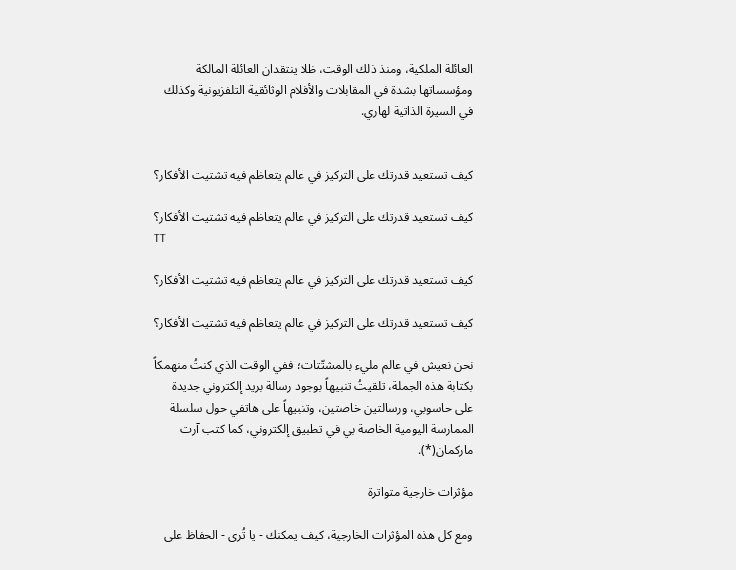العائلة الملكية، ومنذ ذلك الوقت، ظلا ينتقدان العائلة المالكة ومؤسساتها بشدة في المقابلات والأفلام الوثائقية التلفزيونية وكذلك في السيرة الذاتية لهاري.


كيف تستعيد قدرتك على التركيز في عالم يتعاظم فيه تشتيت الأفكار؟

كيف تستعيد قدرتك على التركيز في عالم يتعاظم فيه تشتيت الأفكار؟
TT

كيف تستعيد قدرتك على التركيز في عالم يتعاظم فيه تشتيت الأفكار؟

كيف تستعيد قدرتك على التركيز في عالم يتعاظم فيه تشتيت الأفكار؟

نحن نعيش في عالم مليء بالمشتّتات؛ ففي الوقت الذي كنتُ منهمكاً بكتابة هذه الجملة، تلقيتُ تنبيهاً بوجود رسالة بريد إلكتروني جديدة على حاسوبي، ورسالتين خاصتين، وتنبيهاً على هاتفي حول سلسلة الممارسة اليومية الخاصة بي في تطبيق إلكتروني، كما كتب آرت ماركمان(*).

مؤثرات خارجية متواترة

ومع كل هذه المؤثرات الخارجية، كيف يمكنك - يا تُرى - الحفاظ على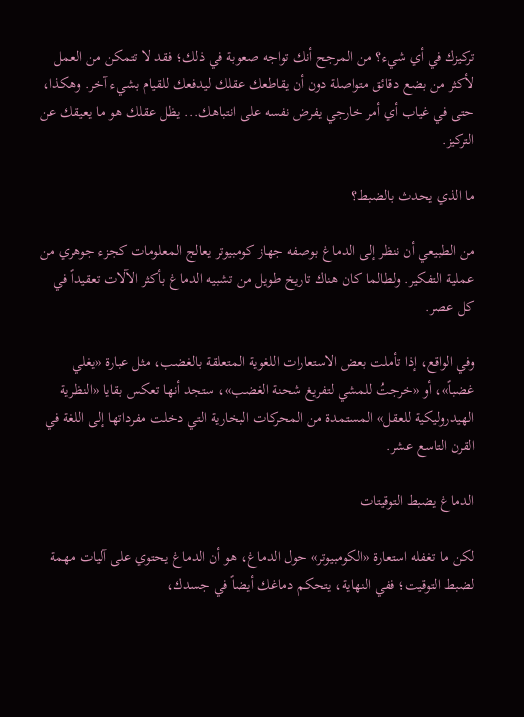تركيزك في أي شيء؟ من المرجح أنك تواجه صعوبة في ذلك؛ فقد لا تتمكن من العمل لأكثر من بضع دقائق متواصلة دون أن يقاطعك عقلك ليدفعك للقيام بشيء آخر. وهكذا، حتى في غياب أي أمر خارجي يفرض نفسه على انتباهك... يظل عقلك هو ما يعيقك عن التركيز.

ما الذي يحدث بالضبط؟

من الطبيعي أن ننظر إلى الدماغ بوصفه جهاز كومبيوتر يعالج المعلومات كجزء جوهري من عملية التفكير. ولطالما كان هناك تاريخ طويل من تشبيه الدماغ بأكثر الآلات تعقيداً في كل عصر.

وفي الواقع، إذا تأملت بعض الاستعارات اللغوية المتعلقة بالغضب، مثل عبارة «يغلي غضباً»، أو «خرجتُ للمشي لتفريغ شحنة الغضب»، ستجد أنها تعكس بقايا «النظرية الهيدروليكية للعقل» المستمدة من المحركات البخارية التي دخلت مفرداتها إلى اللغة في القرن التاسع عشر.

الدماغ يضبط التوقيتات

لكن ما تغفله استعارة «الكومبيوتر» حول الدماغ، هو أن الدماغ يحتوي على آليات مهمة لضبط التوقيت؛ ففي النهاية، يتحكم دماغك أيضاً في جسدك،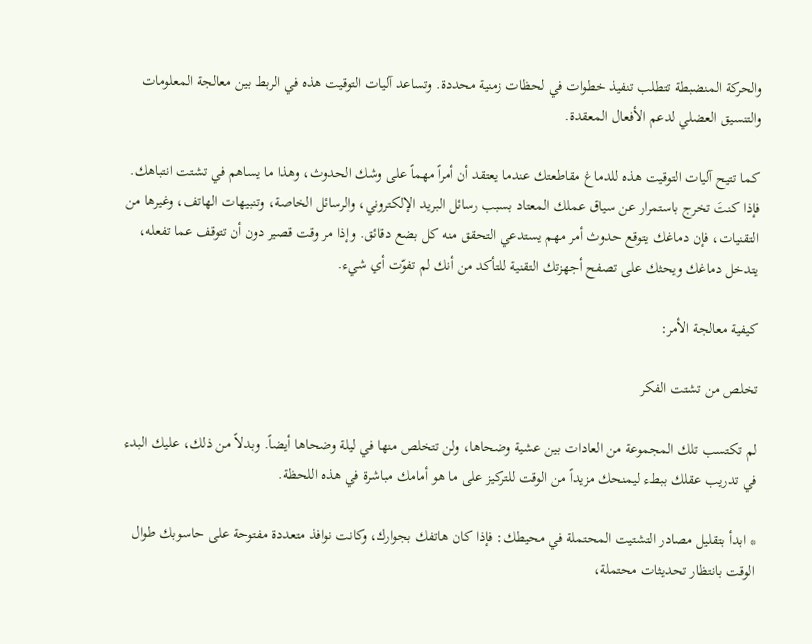والحركة المنضبطة تتطلب تنفيذ خطوات في لحظات زمنية محددة. وتساعد آليات التوقيت هذه في الربط بين معالجة المعلومات والتنسيق العضلي لدعم الأفعال المعقدة.

كما تتيح آليات التوقيت هذه للدماغ مقاطعتك عندما يعتقد أن أمراً مهماً على وشك الحدوث، وهذا ما يساهم في تشتت انتباهك. فإذا كنتَ تخرج باستمرار عن سياق عملك المعتاد بسبب رسائل البريد الإلكتروني، والرسائل الخاصة، وتنبيهات الهاتف، وغيرها من التقنيات، فإن دماغك يتوقع حدوث أمر مهم يستدعي التحقق منه كل بضع دقائق. وإذا مر وقت قصير دون أن تتوقف عما تفعله، يتدخل دماغك ويحثك على تصفح أجهزتك التقنية للتأكد من أنك لم تفوّت أي شيء.

كيفية معالجة الأمر:

تخلص من تشتت الفكر

لم تكتسب تلك المجموعة من العادات بين عشية وضحاها، ولن تتخلص منها في ليلة وضحاها أيضاً. وبدلاً من ذلك، عليك البدء في تدريب عقلك ببطء ليمنحك مزيداً من الوقت للتركيز على ما هو أمامك مباشرة في هذه اللحظة.

* ابدأ بتقليل مصادر التشتيت المحتملة في محيطك: فإذا كان هاتفك بجوارك، وكانت نوافذ متعددة مفتوحة على حاسوبك طوال الوقت بانتظار تحديثات محتملة،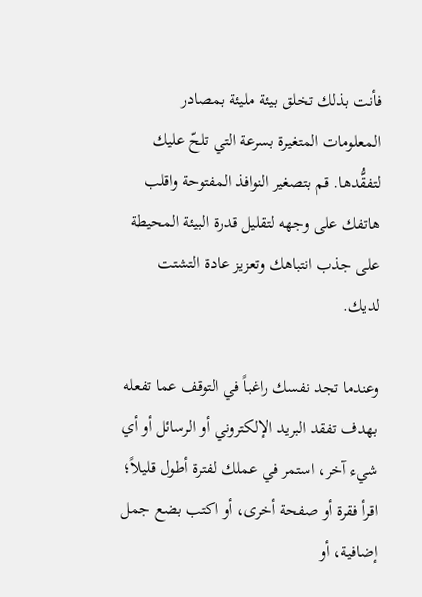فأنت بذلك تخلق بيئة مليئة بمصادر المعلومات المتغيرة بسرعة التي تلحّ عليك لتفقُّدها. قم بتصغير النوافذ المفتوحة واقلب هاتفك على وجهه لتقليل قدرة البيئة المحيطة على جذب انتباهك وتعزيز عادة التشتت لديك.

وعندما تجد نفسك راغباً في التوقف عما تفعله بهدف تفقد البريد الإلكتروني أو الرسائل أو أي شيء آخر، استمر في عملك لفترة أطول قليلاً؛ اقرأ فقرة أو صفحة أخرى، أو اكتب بضع جمل إضافية، أو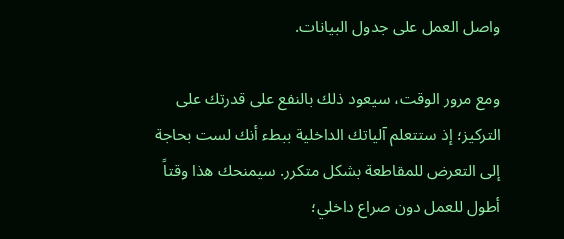واصل العمل على جدول البيانات.

ومع مرور الوقت، سيعود ذلك بالنفع على قدرتك على التركيز؛ إذ ستتعلم آلياتك الداخلية ببطء أنك لست بحاجة إلى التعرض للمقاطعة بشكل متكرر. سيمنحك هذا وقتاً أطول للعمل دون صراع داخلي؛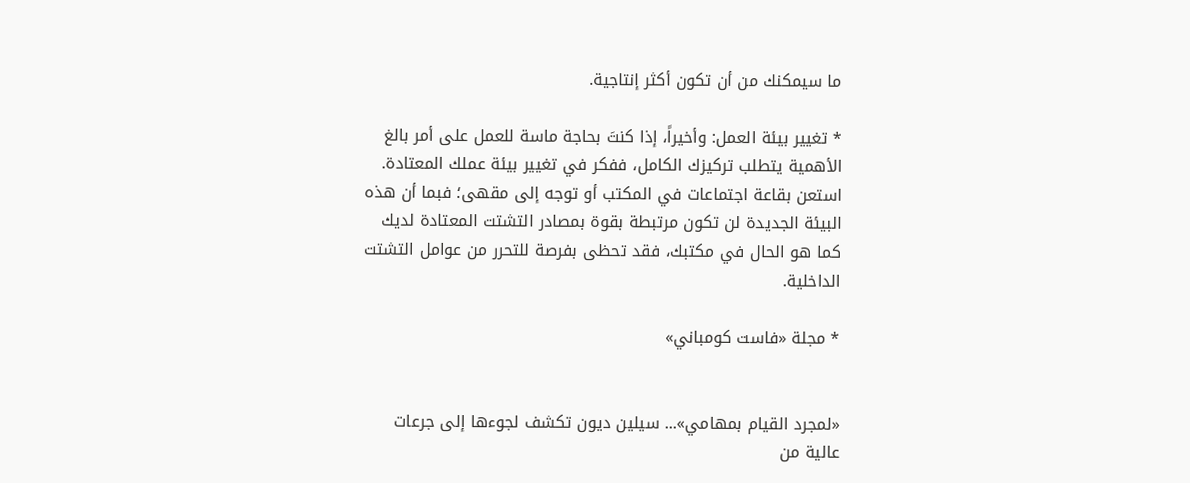ما سيمكنك من أن تكون أكثر إنتاجية.

* تغيير بيئة العمل: وأخيراً، إذا كنتَ بحاجة ماسة للعمل على أمر بالغ الأهمية يتطلب تركيزك الكامل، ففكر في تغيير بيئة عملك المعتادة. استعن بقاعة اجتماعات في المكتب أو توجه إلى مقهى؛ فبما أن هذه البيئة الجديدة لن تكون مرتبطة بقوة بمصادر التشتت المعتادة لديك كما هو الحال في مكتبك، فقد تحظى بفرصة للتحرر من عوامل التشتت الداخلية.

* مجلة «فاست كومباني»


«لمجرد القيام بمهامي»... سيلين ديون تكشف لجوءها إلى جرعات عالية من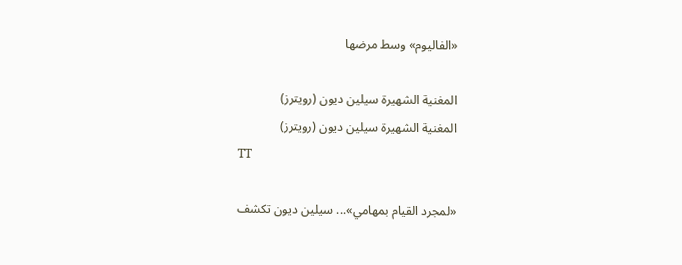«الفاليوم» وسط مرضها

المغنية الشهيرة سيلين ديون (رويترز)
المغنية الشهيرة سيلين ديون (رويترز)
TT

«لمجرد القيام بمهامي»... سيلين ديون تكشف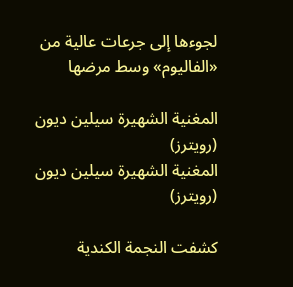لجوءها إلى جرعات عالية من «الفاليوم» وسط مرضها

المغنية الشهيرة سيلين ديون (رويترز)
المغنية الشهيرة سيلين ديون (رويترز)

كشفت النجمة الكندية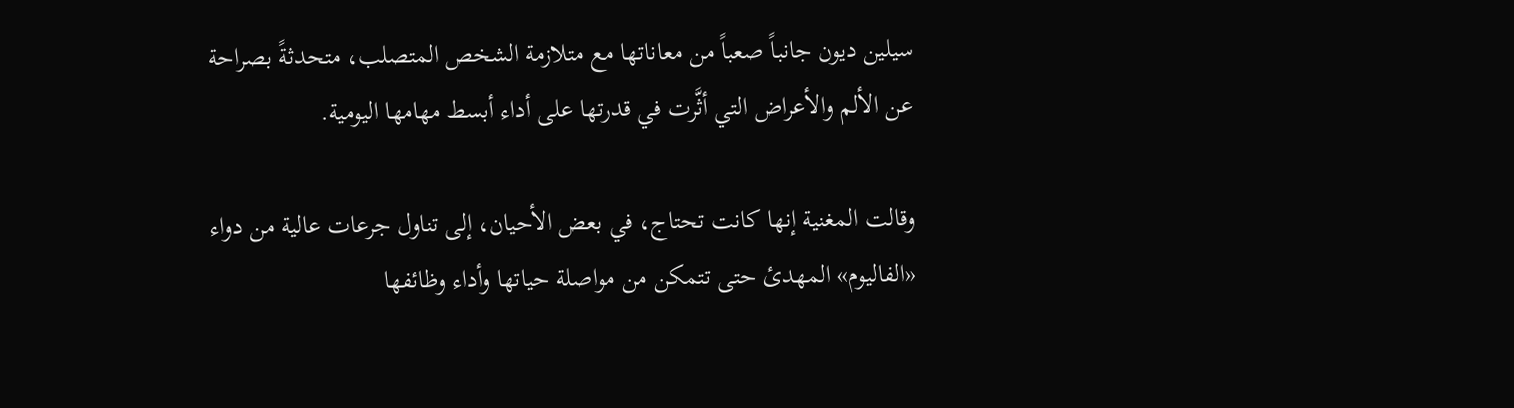سيلين ديون جانباً صعباً من معاناتها مع متلازمة الشخص المتصلب، متحدثةً بصراحة عن الألم والأعراض التي أثَّرت في قدرتها على أداء أبسط مهامها اليومية.

وقالت المغنية إنها كانت تحتاج، في بعض الأحيان، إلى تناول جرعات عالية من دواء «الفاليوم» المهدئ حتى تتمكن من مواصلة حياتها وأداء وظائفها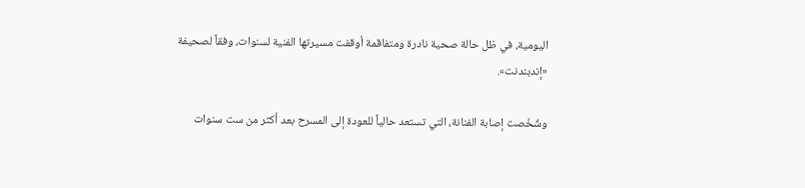اليومية، في ظل حالة صحية نادرة ومتفاقمة أوقفت مسيرتها الفنية لسنوات، وفقاً لصحيفة «إندبندنت».

وشُخّصت إصابة الفنانة، التي تستعد حالياً للعودة إلى المسرح بعد أكثر من ست سنوات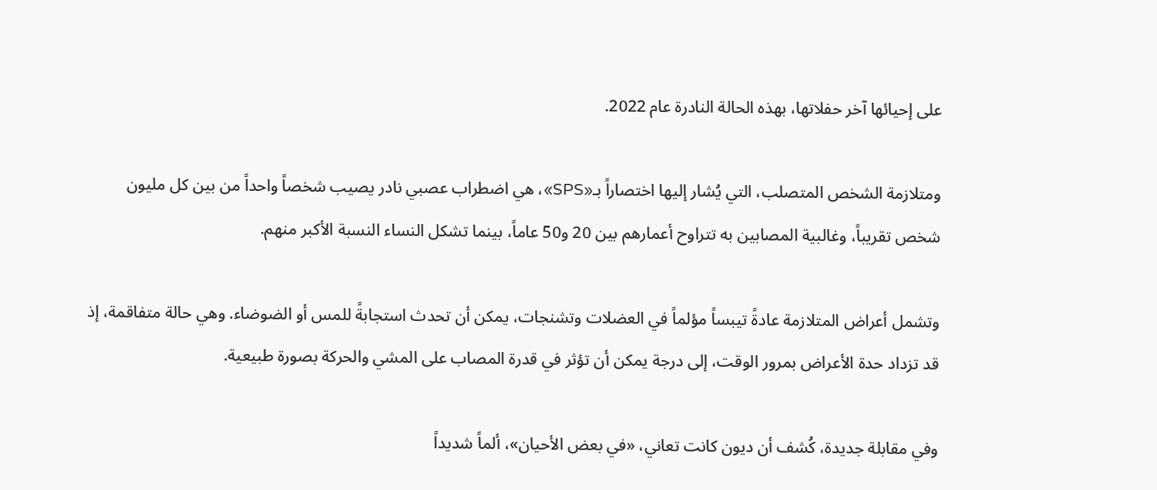على إحيائها آخر حفلاتها، بهذه الحالة النادرة عام 2022.

ومتلازمة الشخص المتصلب، التي يُشار إليها اختصاراً بـ«SPS»، هي اضطراب عصبي نادر يصيب شخصاً واحداً من بين كل مليون شخص تقريباً، وغالبية المصابين به تتراوح أعمارهم بين 20 و50 عاماً، بينما تشكل النساء النسبة الأكبر منهم.

وتشمل أعراض المتلازمة عادةً تيبساً مؤلماً في العضلات وتشنجات، يمكن أن تحدث استجابةً للمس أو الضوضاء. وهي حالة متفاقمة، إذ قد تزداد حدة الأعراض بمرور الوقت، إلى درجة يمكن أن تؤثر في قدرة المصاب على المشي والحركة بصورة طبيعية.

وفي مقابلة جديدة، كُشف أن ديون كانت تعاني، «في بعض الأحيان»، ألماً شديداً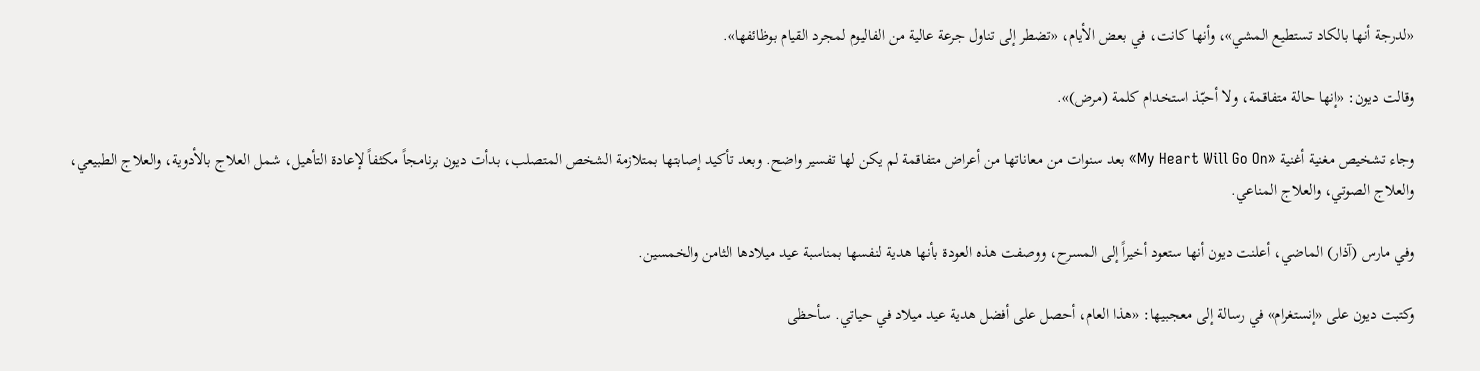«لدرجة أنها بالكاد تستطيع المشي»، وأنها كانت، في بعض الأيام، «تضطر إلى تناول جرعة عالية من الفاليوم لمجرد القيام بوظائفها».

وقالت ديون: «إنها حالة متفاقمة، ولا أحبّذ استخدام كلمة (مرض)».

وجاء تشخيص مغنية أغنية «My Heart Will Go On» بعد سنوات من معاناتها من أعراض متفاقمة لم يكن لها تفسير واضح. وبعد تأكيد إصابتها بمتلازمة الشخص المتصلب، بدأت ديون برنامجاً مكثفاً لإعادة التأهيل، شمل العلاج بالأدوية، والعلاج الطبيعي، والعلاج الصوتي، والعلاج المناعي.

وفي مارس (آذار) الماضي، أعلنت ديون أنها ستعود أخيراً إلى المسرح، ووصفت هذه العودة بأنها هدية لنفسها بمناسبة عيد ميلادها الثامن والخمسين.

وكتبت ديون على «إنستغرام» في رسالة إلى معجبيها: «هذا العام، أحصل على أفضل هدية عيد ميلاد في حياتي. سأحظى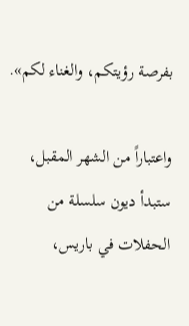بفرصة رؤيتكم، والغناء لكم».

واعتباراً من الشهر المقبل، ستبدأ ديون سلسلة من الحفلات في باريس،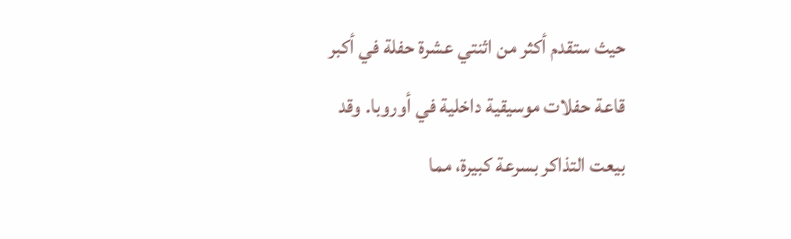حيث ستقدم أكثر من اثنتي عشرة حفلة في أكبر قاعة حفلات موسيقية داخلية في أوروبا. وقد بيعت التذاكر بسرعة كبيرة، مما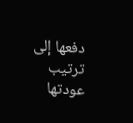دفعها إلى ترتيب عودتها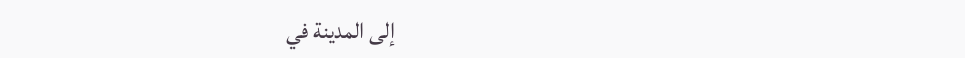إلى المدينة في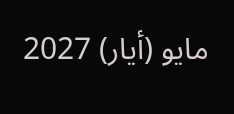مايو (أيار) 2027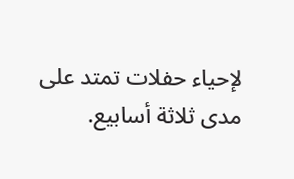لإحياء حفلات تمتد على مدى ثلاثة أسابيع.